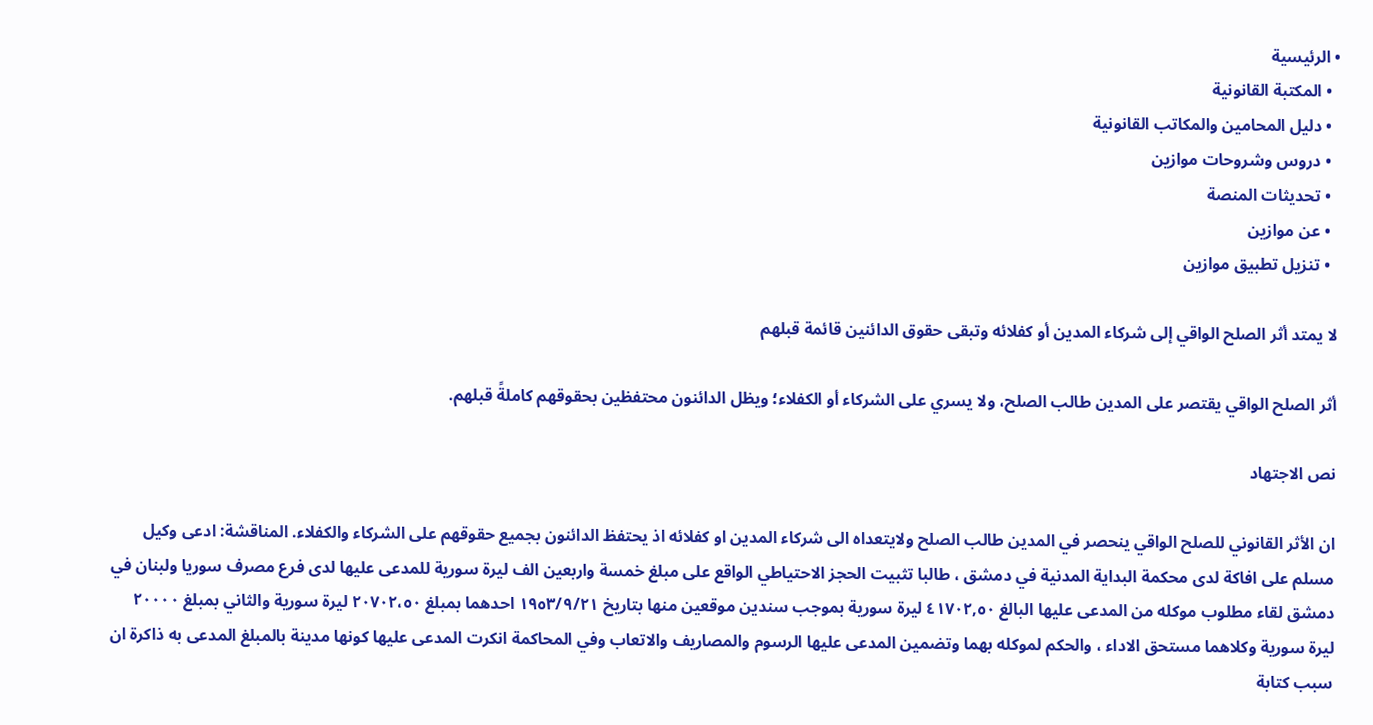• الرئيسية
  • المكتبة القانونية
  • دليل المحامين والمكاتب القانونية
  • دروس وشروحات موازين
  • تحديثات المنصة
  • عن موازين
  • تنزيل تطبيق موازين

لا يمتد أثر الصلح الواقي إلى شركاء المدين أو كفلائه وتبقى حقوق الدائنين قائمة قبلهم

أثر الصلح الواقي يقتصر على المدين طالب الصلح، ولا يسري على الشركاء أو الكفلاء؛ ويظل الدائنون محتفظين بحقوقهم كاملةً قبلهم.

نص الاجتهاد

ان الأثر القانوني للصلح الواقي ينحصر في المدين طالب الصلح ولايتعداه الى شركاء المدين او كفلائه اذ يحتفظ الدائنون بجميع حقوقهم على الشركاء والكفلاء. المناقشة: ادعى وكيل مسلم على افاكة لدى محكمة البداية المدنية في دمشق ، طالبا تثبيت الحجز الاحتياطي الواقع على مبلغ خمسة واربعين الف ليرة سورية للمدعى عليها لدى فرع مصرف سوريا ولبنان في دمشق لقاء مطلوب موكله من المدعى عليها البالغ ٤١٧٠٢,٥٠ ليرة سورية بموجب سندين موقعين منها بتاريخ ١٩٥٣/٩/٢١ احدهما بمبلغ ٢٠٧٠٢،٥٠ ليرة سورية والثاني بمبلغ ٢۰۰۰۰ ليرة سورية وكلاهما مستحق الاداء ، والحكم لموكله بهما وتضمين المدعى عليها الرسوم والمصاريف والاتعاب وفي المحاكمة انكرت المدعى عليها كونها مدينة بالمبلغ المدعى به ذاكرة ان سبب كتابة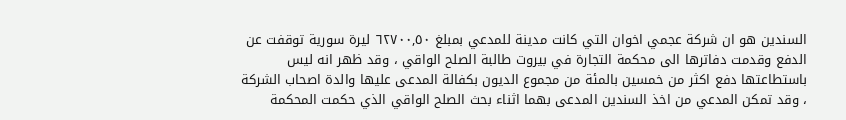السندين هو ان شركة عجمي اخوان التي كانت مدينة للمدعي بمبلغ ٦٢٧٠٠,٥٠ ليرة سورية توقفت عن الدفع وقدمت دفاترها الى محكمة التجارة في بيروت طالبة الصلح الواقي ، وقد ظهر انه ليس باستطاعتها دفع اكثر من خمسين بالمئة من مجموع الديون بكفالة المدعى عليها والدة اصحاب الشركة ، وقد تمكن المدعي من اخذ السندين المدعى بهما اثناء بحث الصلح الواقي الذي حكمت المحكمة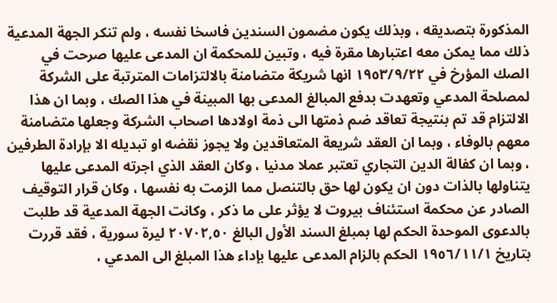المذكورة بتصديقه ، وبذلك يكون مضمون السندين فاسخا نفسه ، ولم تنكر الجهة المدعية ذلك مما يمكن معه اعتبارها مقرة فيه ، وتبين للمحكمة ان المدعى عليها صرحت في الصك المؤرخ في ١٩٥٣/٩/٢٢ انها شريكة متضامنة بالالتزامات المترتبة على الشركة لمصلحة المدعي وتعهدت بدفع المبالغ المدعى بها المبينة في هذا الصك ، وبما ان هذا الالتزام قد تم بنتيجة تعاقد ضم ذمتها الى ذمة اولادها اصحاب الشركة وجعلها متضامنة معهم بالوفاء ، وبما ان العقد شريعة المتعاقدين ولا يجوز نقضه او تبديله الا بإرادة الطرفين ، وبما ان كفالة الدين التجاري تعتبر عملا مدنيا ، وكان العقد الذي اجرته المدعى عليها يتناولها بالذات دون ان يكون لها حق بالتنصل مما الزمت به نفسها ، وكان قرار التوقيف الصادر عن محكمة استئناف بيروت لا يؤثر على ما ذكر ، وكانت الجهة المدعية قد طلبت بالدعوى الموحدة الحكم لها بمبلغ السند الأول البالغ ٢٠٧٠٢,٥٠ ليرة سورية ، فقد قررت بتاريخ ١٩٥٦/١١/١ الحكم بالزام المدعى عليها بإداء هذا المبلغ الى المدعي ،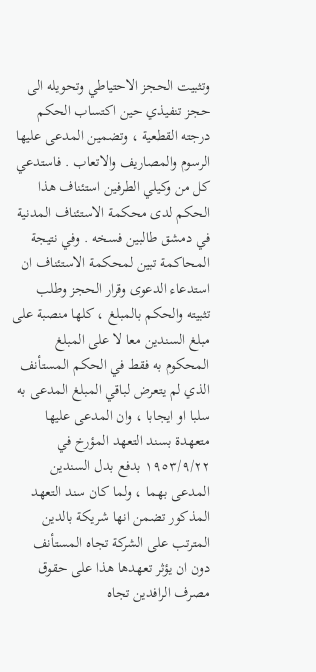وتثبيت الحجز الاحتياطي وتحويله الى حجز تنفيذي حين اكتساب الحكم درجته القطعية ، وتضمين المدعى عليها الرسوم والمصاريف والاتعاب . فاستدعي كل من وكيلي الطرفين استئناف هذا الحكم لدى محكمة الاستئناف المدنية في دمشق طالبين فسخه . وفي نتيجة المحاكمة تبين لمحكمة الاستئناف ان استدعاء الدعوى وقرار الحجز وطلب تثبيته والحكم بالمبلغ ، كلها منصبة على مبلغ السندين معا لا على المبلغ المحكوم به فقط في الحكم المستأنف الذي لم يتعرض لباقي المبلغ المدعى به سلبا او ايجابا ، وان المدعى عليها متعهدة بسند التعهد المؤرخ في ١٩٥٣/٩/٢٢ بدفع بدل السندين المدعى بهما ، ولما كان سند التعهد المذكور تضمن انها شريكة بالدين المترتب على الشركة تجاه المستأنف دون ان يؤثر تعهدها هذا على حقوق مصرف الرافدين تجاه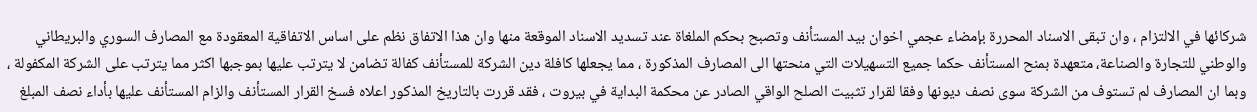شركائها في الالتزام ، وان تبقى الاسناد المحررة بإمضاء عجمي اخوان بيد المستأنف وتصبح بحكم الملغاة عند تسديد الاسناد الموقعة منها وان هذا الاتفاق نظم على اساس الاتفاقية المعقودة مع المصارف السوري والبريطاني والوطني للتجارة والصناعة، متعهدة بمنح المستأنف حكما جميع التسهيلات التي منحتها الى المصارف المذكورة ، مما يجعلها كافلة دين الشركة للمستأنف كفالة تضامن لا يترتب عليها بموجبها اكثر مما يترتب على الشركة المكفولة ، وبما ان المصارف لم تستوف من الشركة سوى نصف ديونها وفقا لقرار تثبيت الصلح الواقي الصادر عن محكمة البداية في بيروت ، فقد قررت بالتاريخ المذكور اعلاه فسخ القرار المستأنف والزام المستأنف عليها بأداء نصف المبلغ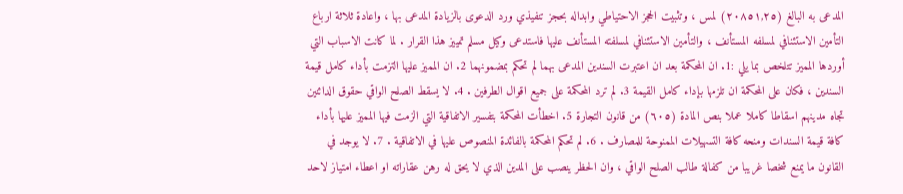المدعى به البالغ (٢٠٨٥١,٢٥) لمس ، وتثبيت الحجز الاحتياطي وابداله بحجز تنفيذي ورد الدعوى بالزيادة المدعى بها ، واعادة ثلاثة ارباع التأمين الاستئنافي لمسلفه المستأنف ، والتأمين الاستئنافي لمسلفته المستأنف عليها فاستدعى وكيل مسلم تمييز هذا القرار . لما كانت الاسباب التي أوردها المميز تتلخص بما يلي :1. ان المحكمة بعد ان اعتبرت السندين المدعى بهما لم تحكم بمضمونهما 2. ان المميز عليها التزمت بأداء كامل قيمة السندين ، فكان على المحكمة ان تلزمها بإداء كامل القيمة 3. لم ترد المحكمة على جميع اقوال الطرفين . 4. لا يسقط الصلح الواقي حقوق الدائنين تجاه مدينهم اسقاطا كاملا عملا بنص المادة (٦٠٥) من قانون التجارة 5. اخطأت المحكمة بتفسير الاتفاقية التي الزمت فيها المميز عليها بأداء كافة قيمة السندات ومنحه كافة التسهيلات الممنوحة للمصارف . 6. لم تحكم المحكمة بالفائدة المنصوص عليها في الاتفاقية . 7. لا يوجد في القانون ما يمنع شخصا غريبا من كفالة طالب الصلح الواقي ، وان الحظر ينصب على المدين الذي لا يحق له رهن عقاراته او اعطاء امتياز لاحد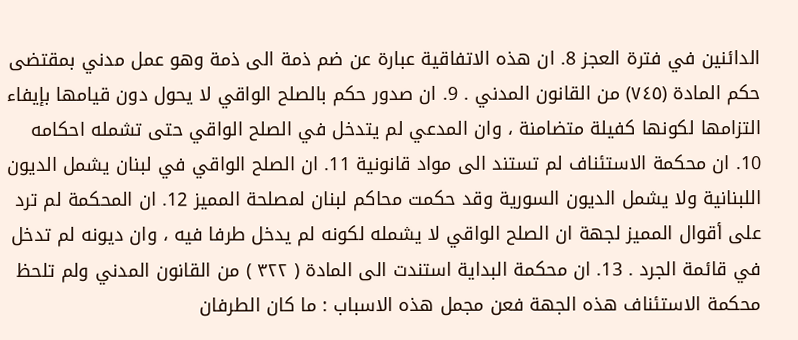الدائنين في فترة العجز 8. ان هذه الاتفاقية عبارة عن ضم ذمة الى ذمة وهو عمل مدني بمقتضى حكم المادة (٧٤٥) من القانون المدني . 9. ان صدور حكم بالصلح الواقي لا يحول دون قيامها بإيفاء التزامها لكونها كفيلة متضامنة ، وان المدعي لم يتدخل في الصلح الواقي حتى تشمله احكامه 10. ان محكمة الاستئناف لم تستند الى مواد قانونية 11. ان الصلح الواقي في لبنان يشمل الديون اللبنانية ولا يشمل الديون السورية وقد حكمت محاكم لبنان لمصلحة المميز 12. ان المحكمة لم ترد على أقوال المميز لجهة ان الصلح الواقي لا يشمله لكونه لم يدخل طرفا فيه ، وان ديونه لم تدخل في قائمة الجرد . 13. ان محكمة البداية استندت الى المادة ( ۳۲۲ ) من القانون المدني ولم تلحظ محكمة الاستئناف هذه الجهة فعن مجمل هذه الاسباب : ما كان الطرفان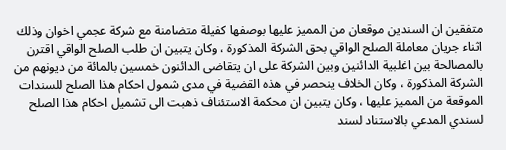متفقين ان السندين موقعان من المميز عليها بوصفها كفيلة متضامنة مع شركة عجمي اخوان وذلك اثناء جريان معاملة الصلح الواقي بحق الشركة المذكورة ، وكان يتبين ان طلب الصلح الواقي اقترن بالمصالحة بين اغلبية الدائنين وبين الشركة على ان يتقاضى الدائنون خمسين بالمائة من ديونهم من الشركة المذكورة ، وكان الخلاف ينحصر في هذه القضية في مدى شمول احكام هذا الصلح للسندات الموقعة من المميز عليها ، وكان يتبين ان محكمة الاستئناف ذهبت الى تشميل احكام هذا الصلح لسندي المدعي بالاستناد لسند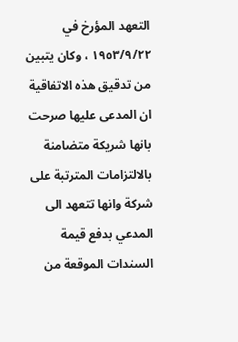التعهد المؤرخ في ١٩٥٣/٩/٢٢ ، وكان يتبين من تدقيق هذه الاتفاقية ان المدعى عليها صرحت بانها شريكة متضامنة بالالتزامات المترتبة على شركة وانها تتعهد الى المدعي بدفع قيمة السندات الموقعة من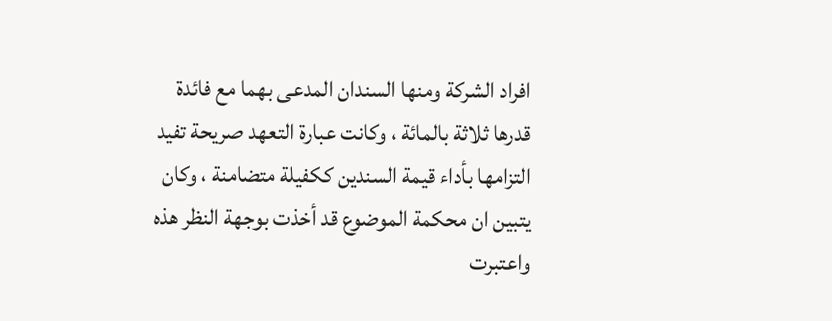افراد الشركة ومنها السندان المدعى بهما مع فائدة قدرها ثلاثة بالمائة ، وكانت عبارة التعهد صريحة تفيد التزامها بأداء قيمة السندين ككفيلة متضامنة ، وكان يتبين ان محكمة الموضوع قد أخذت بوجهة النظر هذه واعتبرت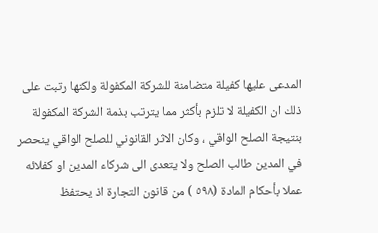المدعى عليها كفيلة متضامنة للشركة المكفولة ولكنها رتبت على ذلك ان الكفيلة لا تلزم بأكثر مما يترتب بذمة الشركة المكفولة بنتيجة الصلح الواقي ، وكان الاثر القانوني للصلح الواقي ينحصر في المدين طالب الصلح ولا يتعدى الى شركاء المدين او كفلائه عملا بأحكام المادة (٥۹۸ ) من قانون التجارة اذ يحتفظ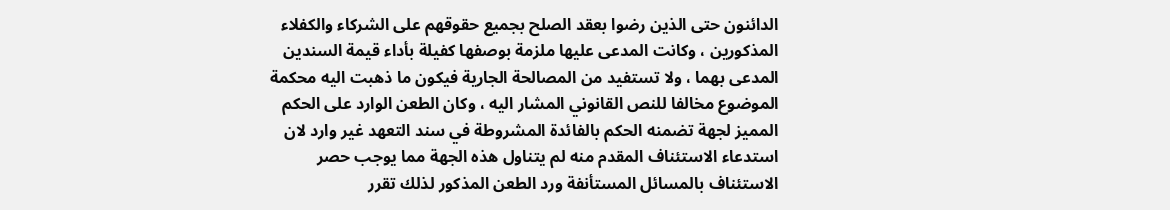الدائنون حتى الذين رضوا بعقد الصلح بجميع حقوقهم على الشركاء والكفلاء المذكورين ، وكانت المدعى عليها ملزمة بوصفها كفيلة بأداء قيمة السندين المدعى بهما ، ولا تستفيد من المصالحة الجارية فيكون ما ذهبت اليه محكمة الموضوع مخالفا للنص القانوني المشار اليه ، وكان الطعن الوارد على الحكم المميز لجهة تضمنه الحكم بالفائدة المشروطة في سند التعهد غير وارد لان استدعاء الاستئناف المقدم منه لم يتناول هذه الجهة مما يوجب حصر الاستئناف بالمسائل المستأنفة ورد الطعن المذكور لذلك تقرر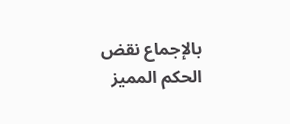بالإجماع نقض الحكم المميز